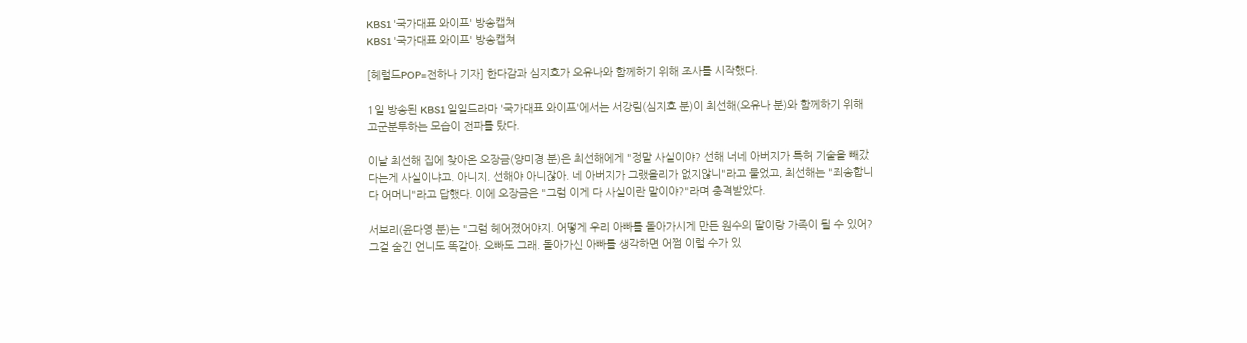KBS1 '국가대표 와이프' 방송캡쳐
KBS1 '국가대표 와이프' 방송캡쳐

[헤럴드POP=전하나 기자] 한다감과 심지호가 오유나와 함께하기 위해 조사를 시작했다.

1일 방송된 KBS1 일일드라마 '국가대표 와이프'에서는 서강림(심지호 분)이 최선해(오유나 분)와 함께하기 위해 고군분투하는 모습이 전파를 탔다.

이날 최선해 집에 찾아온 오장금(양미경 분)은 최선해에게 "정말 사실이야? 선해 너네 아버지가 특허 기술을 빼갔다는게 사실이냐고. 아니지. 선해야 아니잖아. 네 아버지가 그랬을리가 없지않니"라고 물었고, 최선해는 "죄송합니다 어머니"라고 답했다. 이에 오장금은 "그럼 이게 다 사실이란 말이야?"라며 충격받았다.

서보리(윤다영 분)는 "그럼 헤어졌어야지. 어떻게 우리 아빠를 돌아가시게 만든 원수의 딸이랑 가족이 될 수 있어? 그걸 숨긴 언니도 똑같아. 오빠도 그래. 돌아가신 아빠를 생각하면 어쩜 이럴 수가 있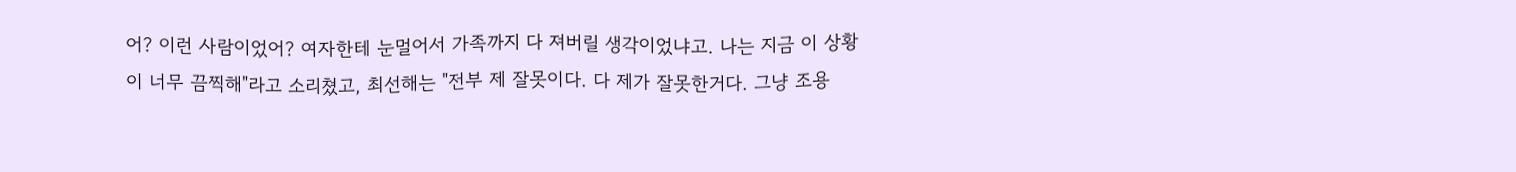어? 이런 사람이었어? 여자한테 눈멀어서 가족까지 다 져버릴 생각이었냐고. 나는 지금 이 상황이 너무 끔찍해"라고 소리쳤고, 최선해는 "전부 제 잘못이다. 다 제가 잘못한거다. 그냥 조용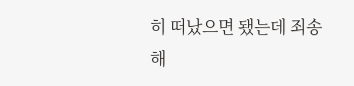히 떠났으면 됐는데 죄송해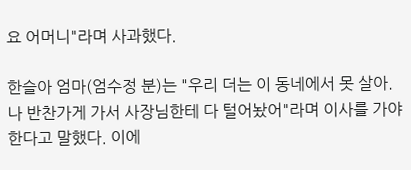요 어머니"라며 사과했다.

한슬아 엄마(엄수정 분)는 "우리 더는 이 동네에서 못 살아. 나 반찬가게 가서 사장님한테 다 털어놨어"라며 이사를 가야한다고 말했다. 이에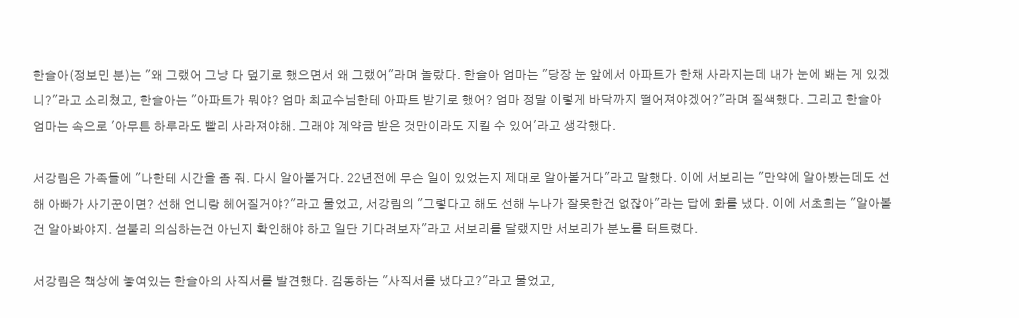한슬아(정보민 분)는 "왜 그랬어 그냥 다 덮기로 했으면서 왜 그랬어"라며 놀랐다. 한슬아 엄마는 "당장 눈 앞에서 아파트가 한채 사라지는데 내가 눈에 봬는 게 있겠니?"라고 소리쳤고, 한슬아는 "아파트가 뭐야? 엄마 최교수님한테 아파트 받기로 했어? 엄마 정말 이렇게 바닥까지 떨어져야겠어?"라며 질색했다. 그리고 한슬아 엄마는 속으로 '아무튼 하루라도 빨리 사라져야해. 그래야 계약금 받은 것만이라도 지킬 수 있어'라고 생각했다.

서강림은 가족들에 "나한테 시간을 좀 줘. 다시 알아볼거다. 22년전에 무슨 일이 있었는지 제대로 알아볼거다"라고 말했다. 이에 서보리는 "만약에 알아봤는데도 선해 아빠가 사기꾼이면? 선해 언니랑 헤어질거야?"라고 물었고, 서강림의 "그렇다고 해도 선해 누나가 잘못한건 없잖아"라는 답에 화를 냈다. 이에 서초희는 "알아볼건 알아봐야지. 섣불리 의심하는건 아닌지 확인해야 하고 일단 기다려보자"라고 서보리를 달랬지만 서보리가 분노를 터트렸다.

서강림은 책상에 놓여있는 한슬아의 사직서를 발견했다. 김동하는 "사직서를 냈다고?"라고 물었고,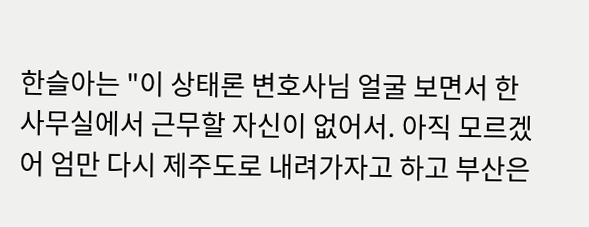한슬아는 "이 상태론 변호사님 얼굴 보면서 한 사무실에서 근무할 자신이 없어서. 아직 모르겠어 엄만 다시 제주도로 내려가자고 하고 부산은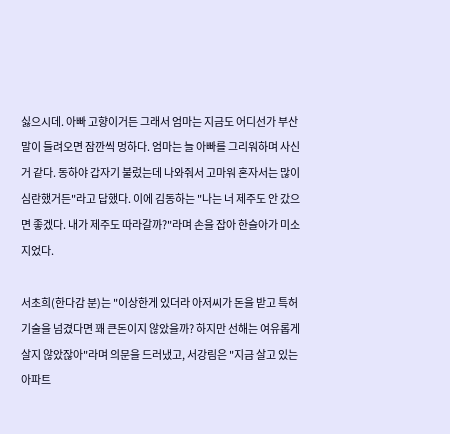싫으시데. 아빠 고향이거든 그래서 엄마는 지금도 어디선가 부산 말이 들려오면 잠깐씩 멍하다. 엄마는 늘 아빠를 그리워하며 사신거 같다. 동하야 갑자기 불렀는데 나와줘서 고마워 혼자서는 많이 심란했거든"라고 답했다. 이에 김동하는 "나는 너 제주도 안 갔으면 좋겠다. 내가 제주도 따라갈까?"라며 손을 잡아 한슬아가 미소지었다.

서초희(한다감 분)는 "이상한게 있더라 아저씨가 돈을 받고 특허 기술을 넘겼다면 꽤 큰돈이지 않았을까? 하지만 선해는 여유롭게 살지 않았잖아"라며 의문을 드러냈고, 서강림은 "지금 살고 있는 아파트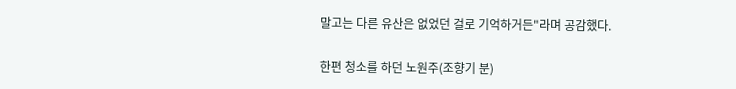말고는 다른 유산은 없었던 걸로 기억하거든"라며 공감했다.

한편 청소를 하던 노원주(조향기 분)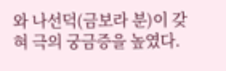와 나선덕(금보라 분)이 갖혀 극의 궁금증을 높였다.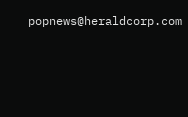popnews@heraldcorp.com